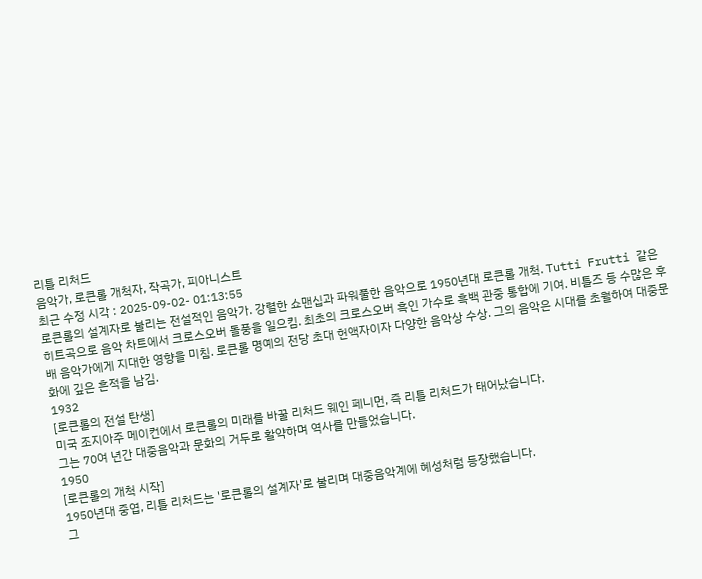리틀 리처드
음악가, 로큰롤 개척자, 작곡가, 피아니스트
최근 수정 시각 : 2025-09-02- 01:13:55
로큰롤의 설계자로 불리는 전설적인 음악가. 강렬한 쇼맨십과 파워풀한 음악으로 1950년대 로큰롤 개척. Tutti Frutti 같은 히트곡으로 음악 차트에서 크로스오버 돌풍을 일으킴. 최초의 크로스오버 흑인 가수로 흑백 관중 통합에 기여. 비틀즈 등 수많은 후배 음악가에게 지대한 영향을 미침. 로큰롤 명예의 전당 초대 헌액자이자 다양한 음악상 수상. 그의 음악은 시대를 초월하여 대중문화에 깊은 흔적을 남김.
1932
[로큰롤의 전설 탄생]
미국 조지아주 메이컨에서 로큰롤의 미래를 바꿀 리처드 웨인 페니먼, 즉 리틀 리처드가 태어났습니다.
그는 70여 년간 대중음악과 문화의 거두로 활약하며 역사를 만들었습니다.
1950
[로큰롤의 개척 시작]
1950년대 중엽, 리틀 리처드는 '로큰롤의 설계자'로 불리며 대중음악계에 혜성처럼 등장했습니다.
그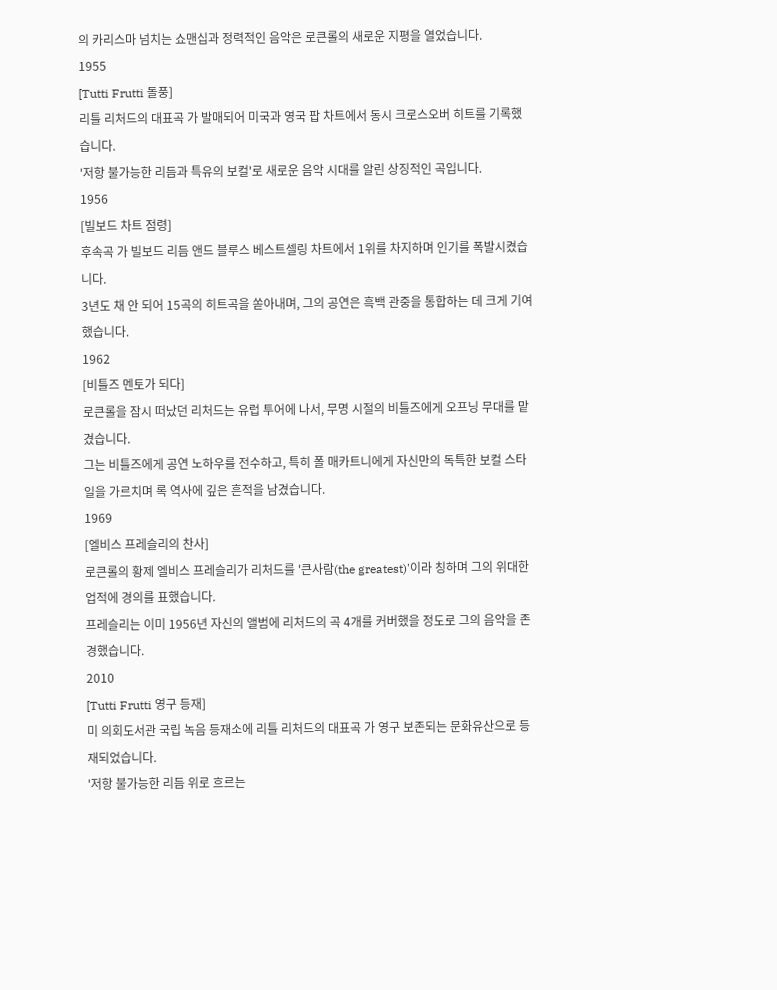의 카리스마 넘치는 쇼맨십과 정력적인 음악은 로큰롤의 새로운 지평을 열었습니다.
1955
[Tutti Frutti 돌풍]
리틀 리처드의 대표곡 가 발매되어 미국과 영국 팝 차트에서 동시 크로스오버 히트를 기록했습니다.
'저항 불가능한 리듬과 특유의 보컬'로 새로운 음악 시대를 알린 상징적인 곡입니다.
1956
[빌보드 차트 점령]
후속곡 가 빌보드 리듬 앤드 블루스 베스트셀링 차트에서 1위를 차지하며 인기를 폭발시켰습니다.
3년도 채 안 되어 15곡의 히트곡을 쏟아내며, 그의 공연은 흑백 관중을 통합하는 데 크게 기여했습니다.
1962
[비틀즈 멘토가 되다]
로큰롤을 잠시 떠났던 리처드는 유럽 투어에 나서, 무명 시절의 비틀즈에게 오프닝 무대를 맡겼습니다.
그는 비틀즈에게 공연 노하우를 전수하고, 특히 폴 매카트니에게 자신만의 독특한 보컬 스타일을 가르치며 록 역사에 깊은 흔적을 남겼습니다.
1969
[엘비스 프레슬리의 찬사]
로큰롤의 황제 엘비스 프레슬리가 리처드를 '큰사람(the greatest)'이라 칭하며 그의 위대한 업적에 경의를 표했습니다.
프레슬리는 이미 1956년 자신의 앨범에 리처드의 곡 4개를 커버했을 정도로 그의 음악을 존경했습니다.
2010
[Tutti Frutti 영구 등재]
미 의회도서관 국립 녹음 등재소에 리틀 리처드의 대표곡 가 영구 보존되는 문화유산으로 등재되었습니다.
'저항 불가능한 리듬 위로 흐르는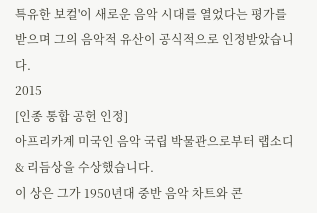특유한 보컬'이 새로운 음악 시대를 열었다는 평가를 받으며 그의 음악적 유산이 공식적으로 인정받았습니다.
2015
[인종 통합 공헌 인정]
아프리카계 미국인 음악 국립 박물관으로부터 랩소디 & 리듬상을 수상했습니다.
이 상은 그가 1950년대 중반 음악 차트와 콘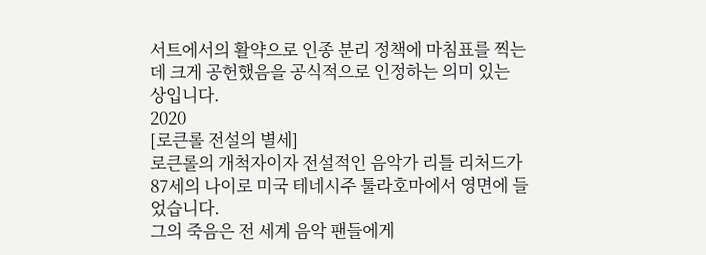서트에서의 활약으로 인종 분리 정책에 마침표를 찍는 데 크게 공헌했음을 공식적으로 인정하는 의미 있는 상입니다.
2020
[로큰롤 전설의 별세]
로큰롤의 개척자이자 전설적인 음악가 리틀 리처드가 87세의 나이로 미국 테네시주 툴라호마에서 영면에 들었습니다.
그의 죽음은 전 세계 음악 팬들에게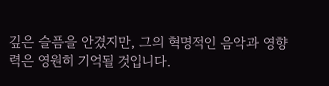깊은 슬픔을 안겼지만, 그의 혁명적인 음악과 영향력은 영원히 기억될 것입니다.